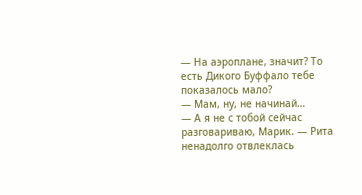— На аэроплане, значит? То есть Дикого Буффало тебе показалось мало?
— Мам, ну, не начинай…
— А я не с тобой сейчас разговариваю, Марик. — Рита ненадолго отвлеклась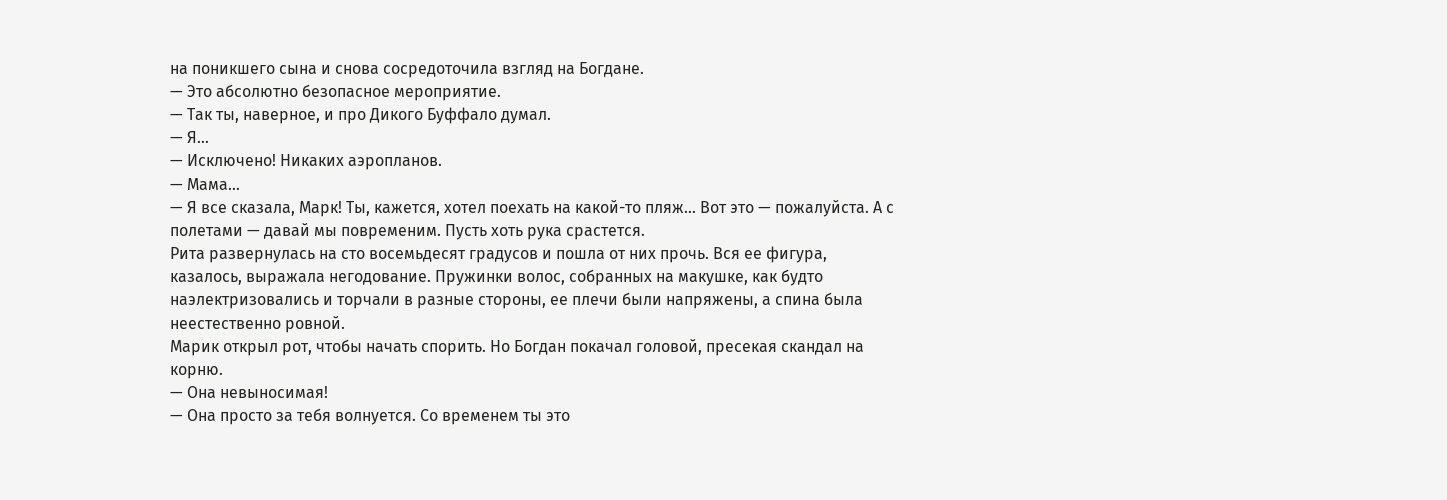на поникшего сына и снова сосредоточила взгляд на Богдане.
— Это абсолютно безопасное мероприятие.
— Так ты, наверное, и про Дикого Буффало думал.
— Я…
— Исключено! Никаких аэропланов.
— Мама…
— Я все сказала, Марк! Ты, кажется, хотел поехать на какой-то пляж… Вот это — пожалуйста. А с полетами — давай мы повременим. Пусть хоть рука срастется.
Рита развернулась на сто восемьдесят градусов и пошла от них прочь. Вся ее фигура, казалось, выражала негодование. Пружинки волос, собранных на макушке, как будто наэлектризовались и торчали в разные стороны, ее плечи были напряжены, а спина была неестественно ровной.
Марик открыл рот, чтобы начать спорить. Но Богдан покачал головой, пресекая скандал на корню.
— Она невыносимая!
— Она просто за тебя волнуется. Со временем ты это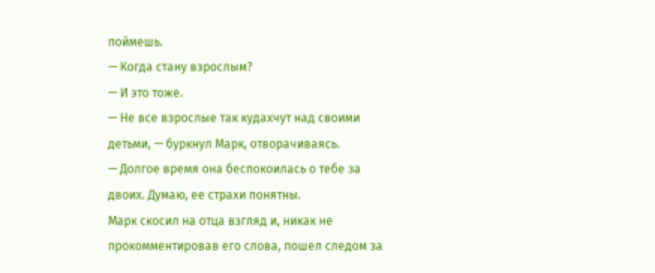поймешь.
— Когда стану взрослым?
— И это тоже.
— Не все взрослые так кудахчут над своими детьми, — буркнул Марк, отворачиваясь.
— Долгое время она беспокоилась о тебе за двоих. Думаю, ее страхи понятны.
Марк скосил на отца взгляд и, никак не прокомментировав его слова, пошел следом за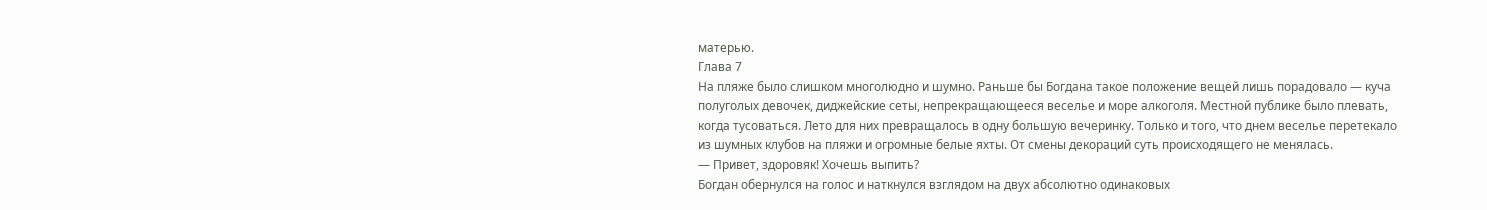матерью.
Глава 7
На пляже было слишком многолюдно и шумно. Раньше бы Богдана такое положение вещей лишь порадовало — куча полуголых девочек, диджейские сеты, непрекращающееся веселье и море алкоголя. Местной публике было плевать, когда тусоваться. Лето для них превращалось в одну большую вечеринку. Только и того, что днем веселье перетекало из шумных клубов на пляжи и огромные белые яхты. От смены декораций суть происходящего не менялась.
— Привет, здоровяк! Хочешь выпить?
Богдан обернулся на голос и наткнулся взглядом на двух абсолютно одинаковых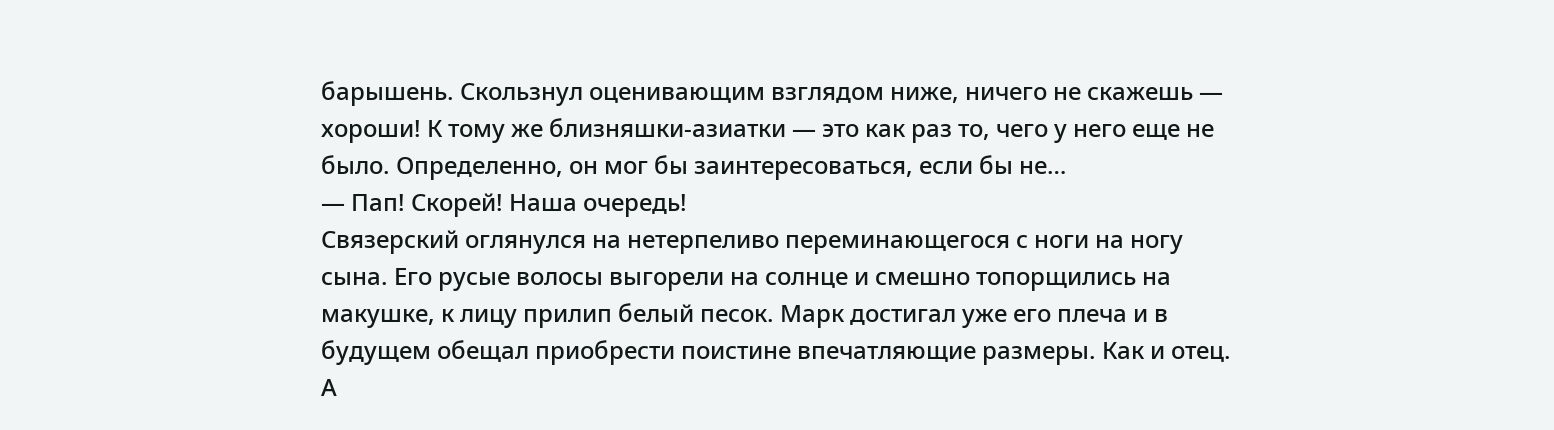барышень. Скользнул оценивающим взглядом ниже, ничего не скажешь — хороши! К тому же близняшки-азиатки — это как раз то, чего у него еще не было. Определенно, он мог бы заинтересоваться, если бы не…
— Пап! Скорей! Наша очередь!
Связерский оглянулся на нетерпеливо переминающегося с ноги на ногу сына. Его русые волосы выгорели на солнце и смешно топорщились на макушке, к лицу прилип белый песок. Марк достигал уже его плеча и в будущем обещал приобрести поистине впечатляющие размеры. Как и отец. А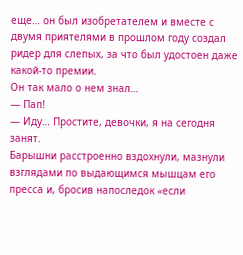еще… он был изобретателем и вместе с двумя приятелями в прошлом году создал ридер для слепых, за что был удостоен даже какой-то премии.
Он так мало о нем знал…
— Пап!
— Иду… Простите, девочки, я на сегодня занят.
Барышни расстроенно вздохнули, мазнули взглядами по выдающимся мышцам его пресса и, бросив напоследок «если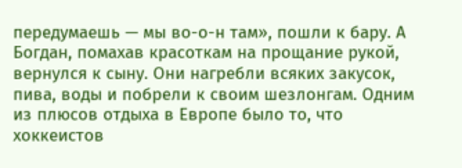передумаешь — мы во-о-н там», пошли к бару. А Богдан, помахав красоткам на прощание рукой, вернулся к сыну. Они нагребли всяких закусок, пива, воды и побрели к своим шезлонгам. Одним из плюсов отдыха в Европе было то, что хоккеистов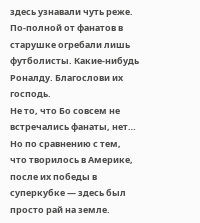здесь узнавали чуть реже. По-полной от фанатов в старушке огребали лишь футболисты. Какие-нибудь Роналду. Благослови их господь.
Не то, что Бо совсем не встречались фанаты, нет… Но по сравнению с тем, что творилось в Америке, после их победы в суперкубке — здесь был просто рай на земле.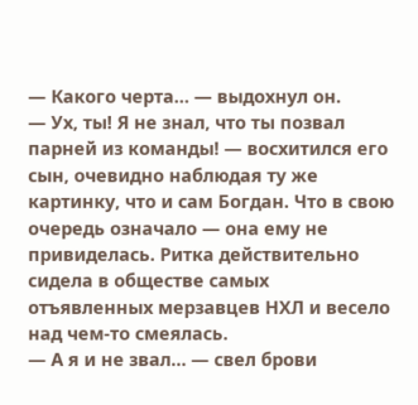— Какого черта… — выдохнул он.
— Ух, ты! Я не знал, что ты позвал парней из команды! — восхитился его сын, очевидно наблюдая ту же картинку, что и сам Богдан. Что в свою очередь означало — она ему не привиделась. Ритка действительно сидела в обществе самых отъявленных мерзавцев НХЛ и весело над чем-то смеялась.
— А я и не звал… — свел брови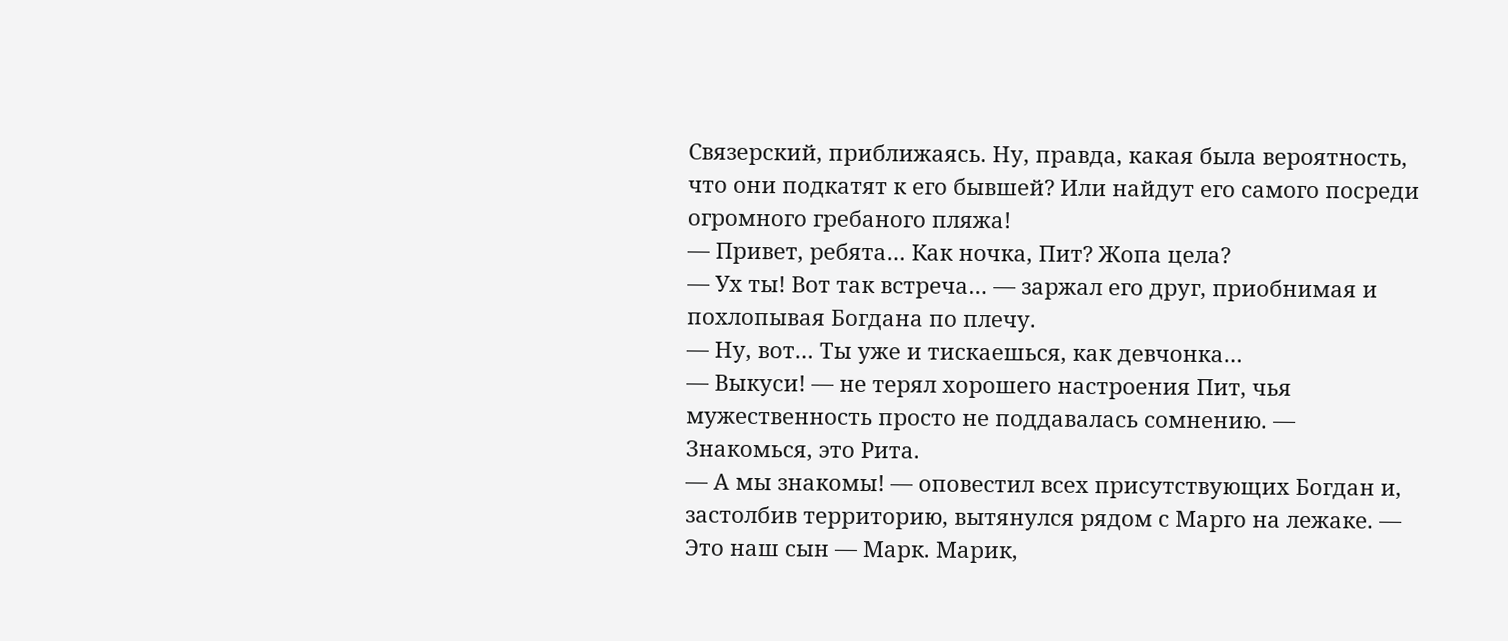Связерский, приближаясь. Ну, правда, какая была вероятность, что они подкатят к его бывшей? Или найдут его самого посреди огромного гребаного пляжа!
— Привет, ребята… Как ночка, Пит? Жопа цела?
— Ух ты! Вот так встреча… — заржал его друг, приобнимая и похлопывая Богдана по плечу.
— Ну, вот… Ты уже и тискаешься, как девчонка…
— Выкуси! — не терял хорошего настроения Пит, чья мужественность просто не поддавалась сомнению. — Знакомься, это Рита.
— А мы знакомы! — оповестил всех присутствующих Богдан и, застолбив территорию, вытянулся рядом с Марго на лежаке. — Это наш сын — Марк. Марик,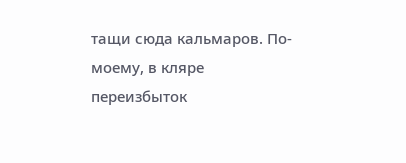тащи сюда кальмаров. По-моему, в кляре переизбыток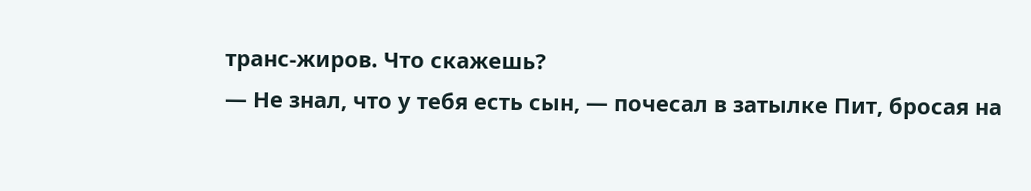транс-жиров. Что скажешь?
— Не знал, что у тебя есть сын, — почесал в затылке Пит, бросая на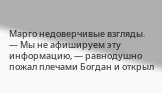Марго недоверчивые взгляды.
— Мы не афишируем эту информацию, — равнодушно пожал плечами Богдан и открыл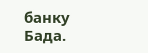банку Бада.